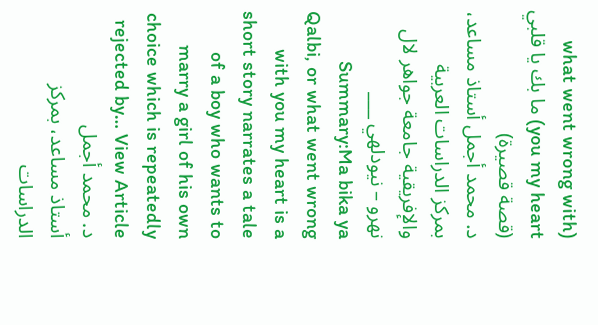(what went wrong with you my heart) ما بك يا قلبي (قصة قصيرة)
د. محمد أجمل أستاذ مساعد، بمركز الدراسات العربية والإفريقية جامعة جواهر لال نهرو – نيودلهي ___ Summary:Ma bika ya Qalbi, or what went wrong with you my heart is a short story narrates a tale of a boy who wants to marry a girl of his own choice which is repeatedly rejected by… View Article
د. محمد أجمل
أستاذ مساعد، بمركز الدراسات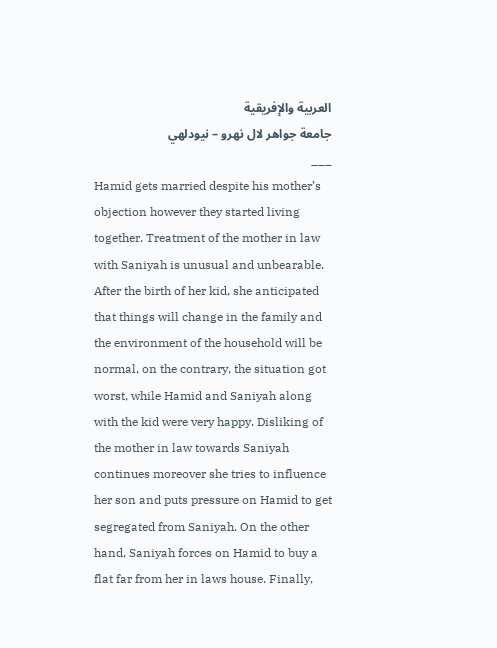العربية والإفريقية
جامعة جواهر لال نهرو – نيودلهي
___
Hamid gets married despite his mother’s objection however they started living together. Treatment of the mother in law with Saniyah is unusual and unbearable. After the birth of her kid, she anticipated that things will change in the family and the environment of the household will be normal, on the contrary, the situation got worst, while Hamid and Saniyah along with the kid were very happy. Disliking of the mother in law towards Saniyah continues moreover she tries to influence her son and puts pressure on Hamid to get segregated from Saniyah. On the other hand, Saniyah forces on Hamid to buy a flat far from her in laws house. Finally,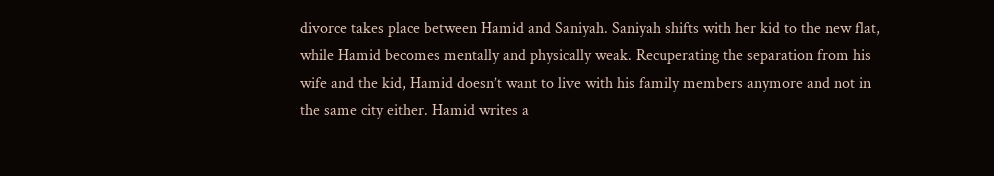divorce takes place between Hamid and Saniyah. Saniyah shifts with her kid to the new flat, while Hamid becomes mentally and physically weak. Recuperating the separation from his wife and the kid, Hamid doesn’t want to live with his family members anymore and not in the same city either. Hamid writes a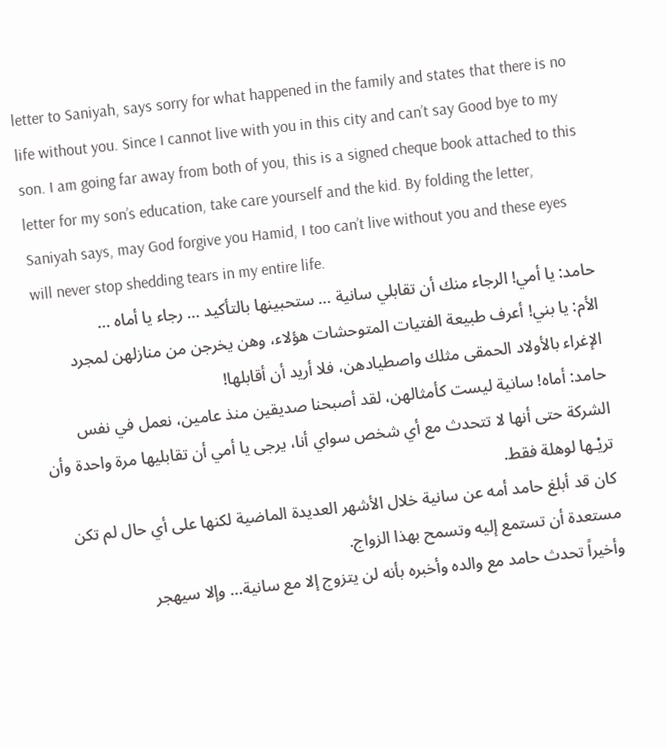letter to Saniyah, says sorry for what happened in the family and states that there is no life without you. Since I cannot live with you in this city and can’t say Good bye to my son. I am going far away from both of you, this is a signed cheque book attached to this letter for my son’s education, take care yourself and the kid. By folding the letter, Saniyah says, may God forgive you Hamid, I too can’t live without you and these eyes will never stop shedding tears in my entire life.
حامد: يا أمي! الرجاء منك أن تقابلي سانية … ستحبينها بالتأكيد … رجاء يا أماه …
الأم: يا بني! أعرف طبيعة الفتيات المتوحشات هؤلاء، وهن يخرجن من منازلهن لمجرد الإغراء بالأولاد الحمقى مثلك واصطيادهن، فلا أريد أن أقابلها!
حامد: أماه! سانية ليست كأمثالهن، لقد أصبحنا صديقين منذ عامين، نعمل في نفس الشركة حتى أنها لا تتحدث مع أي شخص سواي أنا، يرجى يا أمي أن تقابليها مرة واحدة وأن تريْـها لوهلة فقط.
كان قد أبلغ حامد أمه عن سانية خلال الأشهر العديدة الماضية لكنها على أي حال لم تكن مستعدة أن تستمع إليه وتسمح بهذا الزواج.
وأخيراً تحدث حامد مع والده وأخبره بأنه لن يتزوج إلا مع سانية… وإلا سيهجر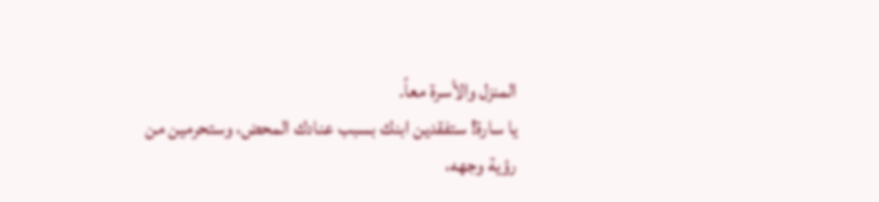المنزل والأسرة معاً.
يا سارة! ستفقدين ابنك بسبب عنادك المحض، وستحرمين من رؤية وجهه،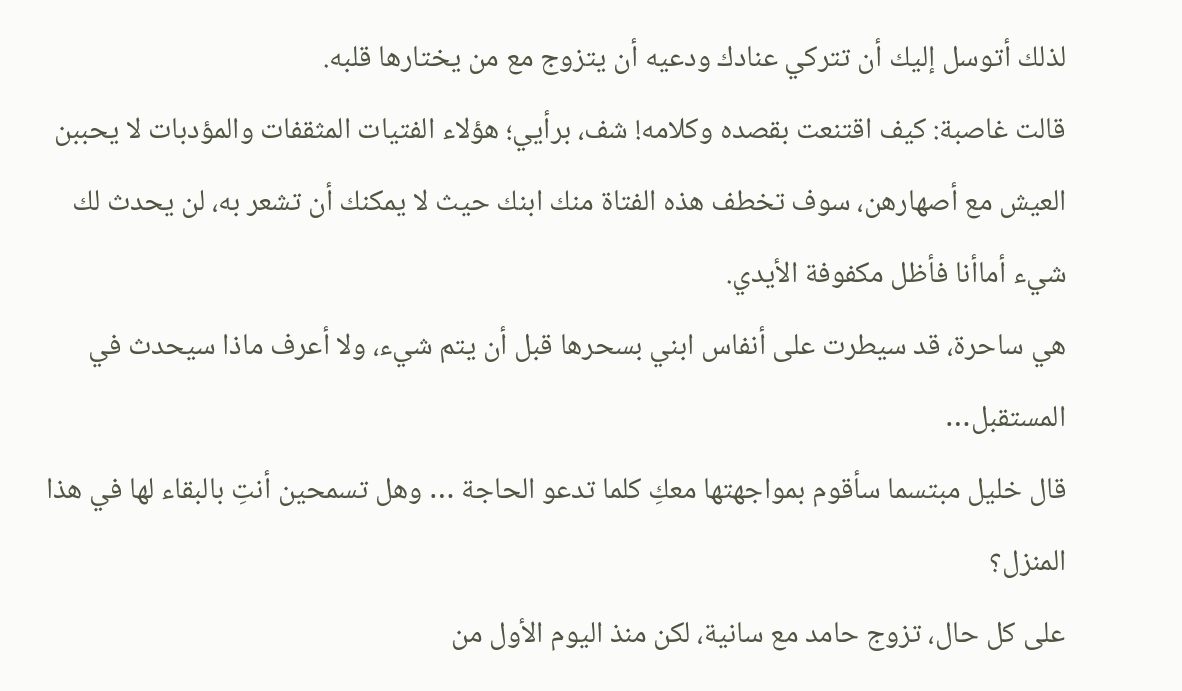لذلك أتوسل إليك أن تتركي عنادك ودعيه أن يتزوج مع من يختارها قلبه.
قالت غاصبة: كيف اقتنعت بقصده وكلامه! شف، برأيي؛ هؤلاء الفتيات المثقفات والمؤدبات لا يحببن العيش مع أصهارهن، سوف تخطف هذه الفتاة منك ابنك حيث لا يمكنك أن تشعر به، لن يحدث لك شيء أماأنا فأظل مكفوفة الأيدي.
هي ساحرة، قد سيطرت على أنفاس ابني بسحرها قبل أن يتم شيء، ولا أعرف ماذا سيحدث في المستقبل…
قال خليل مبتسما سأقوم بمواجهتها معكِ كلما تدعو الحاجة … وهل تسمحين أنتِ بالبقاء لها في هذا المنزل؟
على كل حال، تزوج حامد مع سانية، لكن منذ اليوم الأول من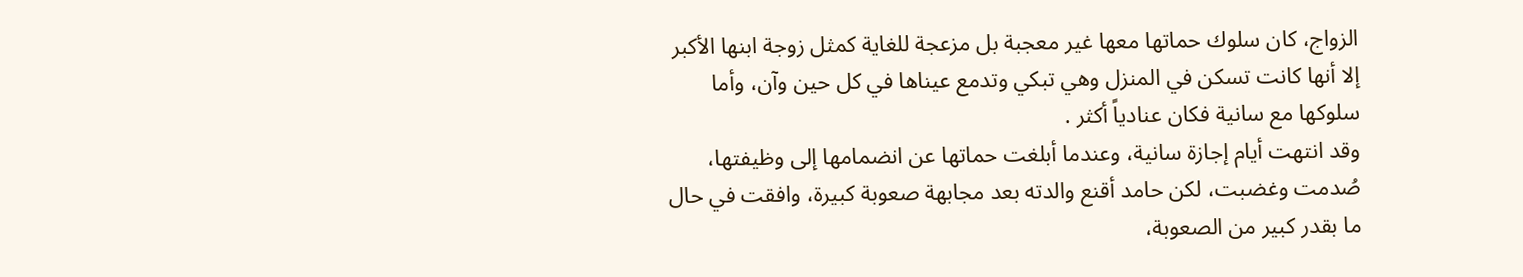الزواج، كان سلوك حماتها معها غير معجبة بل مزعجة للغاية كمثل زوجة ابنها الأكبر إلا أنها كانت تسكن في المنزل وهي تبكي وتدمع عيناها في كل حين وآن، وأما سلوكها مع سانية فكان عنادياً أكثر .
وقد انتهت أيام إجازة سانية، وعندما أبلغت حماتها عن انضمامها إلى وظيفتها، صُدمت وغضبت، لكن حامد أقنع والدته بعد مجابهة صعوبة كبيرة، وافقت في حال ما بقدر كبير من الصعوبة،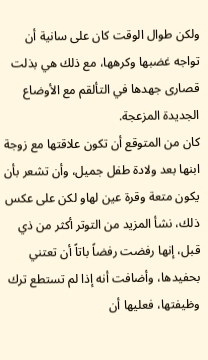ولكن طوال الوقت كان على سانية أن تواجه غضبها وكرهها، مع ذلك هي بذلت قصارى جهدها في التألقم مع الأوضاع الجديدة المزعجة.
كان من المتوقع أن تكون علاقتها مع زوجة ابنها بعد ولادة طفل جميل، وأن تشعر بأن يكون متعة وقرة عين لهاو لكن على عكس ذلك، نشأ المزيد من التوتر أكثر من ذي قبل، إنها رفضت رفضاً باتاً أن تعتني بحفيدها، وأضافت أنه إذا لم تستطع ترك وظيفتها، فعليها أن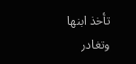تأخذ ابنها وتغادر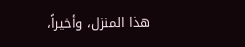هذا المنزل، وأخيراً،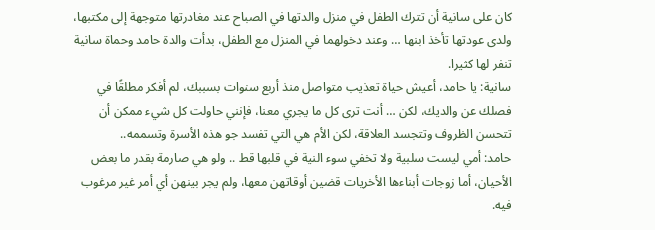كان على سانية أن تترك الطفل في منزل والدتها في الصباح عند مغادرتها متوجهة إلى مكتبها، ولدى عودتها تأخذ ابنها … وعند دخولهما في المنزل مع الطفل، بدأت والدة حامد وحماة سانية تنفر لها كثيرا.
سانية: يا حامد، أعيش حياة تعذيب متواصل منذ أربع سنوات بسببك، لم أفكر مطلقًا في فصلك عن والديك، لكن … أنت ترى كل ما يجري معنا، فإنني حاولت كل شيء ممكن أن تتحسن الظروف وتتجسد العلاقة، لكن الأم هي التي تفسد جو هذه الأسرة وتسممه..
حامد: أمي ليست سلبية ولا تخفي سوء النية في قلبها قط .. ولو هي صارمة بقدر ما بعض الأحيان، أما زوجات أبناءها الأخريات قضين أوقاتهن معها، ولم يجر بينهن أي أمر غير مرغوب فيه.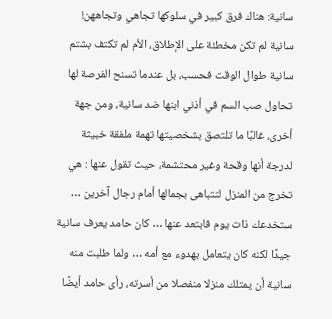سانية: هناك فرق كبير في سلوكها تجاهي وتجاههن!
سانية لم تكن مخطئة على الإطلاق، الأم لم تكتف بشتم سانية طوال الوقت فحسب، بل عندما تسنح الفرصة لها تحاول صب السم في أذني ابنها ضد سانية، ومن جهة أخرى، غالبًا ما تلتصق بشخصيتها تهمة ملفقة خبيثة لدرجة أنها وقحة وغير محتشمة، حيث تقول عنها : هي تخرج من المنزل لتتباهى بجمالها أمام رجال آخرين …
ستخدعك ذات يوم فابتعد عنها … كان حامد يعرف سانية جيدًا لكنه كان يتعامل بهدوء مع أمه … ولما طلبت منه سانية أن يمتلك منزلا منفصلا من أسرته، رأى حامد أيضًا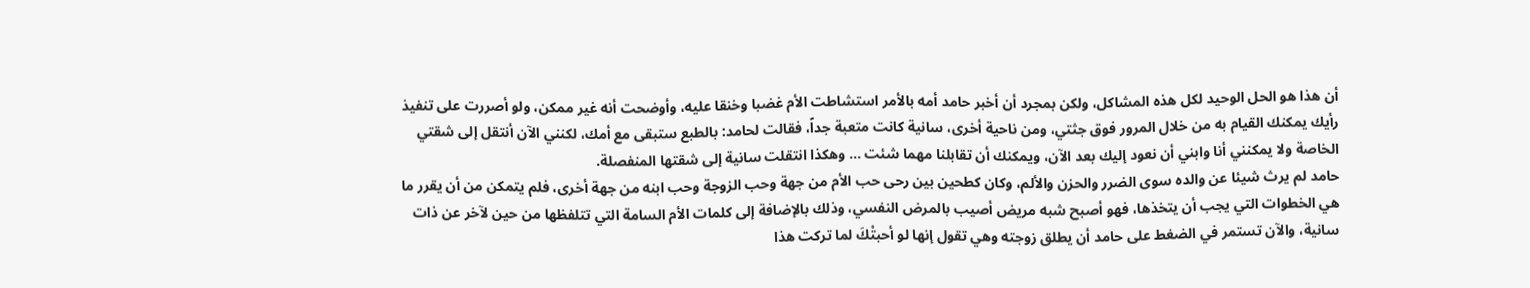أن هذا هو الحل الوحيد لكل هذه المشاكل، ولكن بمجرد أن أخبر حامد أمه بالأمر استشاطت الأم غضبا وخنقا عليه، وأوضحت أنه غير ممكن، ولو أصررت على تنفيذ رأيك يمكنك القيام به من خلال المرور فوق جثتي، ومن ناحية أخرى، سانية كانت متعبة جداً، فقالت لحامد: بالطبع ستبقى مع أمك، لكنني الآن أنتقل إلى شقتي الخاصة ولا يمكنني أنا وابني أن نعود إليك بعد الآن، ويمكنك أن تقابلنا مهما شئت … وهكذا انتقلت سانية إلى شقتها المنفصلة.
حامد لم يرث شيئا عن والده سوى الضرر والحزن والألم، وكان كطحين بين رحى حب الأم من جهة وحب الزوجة وحب ابنه من جهة أخرى، فلم يتمكن من أن يقرر ما هي الخطوات التي يجب أن يتخذها، فهو أصبح شبه مريض أصيب بالمرض النفسي، وذلك بالإضافة إلى كلمات الأم السامة التي تتلفظها من حين لآخر عن ذات سانية، والآن تستمر في الضغط على حامد أن يطلق زوجته وهي تقول إنها لو أحبتْكَ لما تركت هذا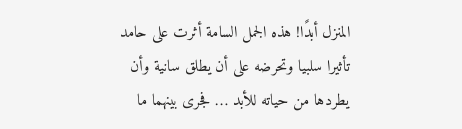المنزل أبدًا! هذه الجمل السامة أثرت على حامد تأثيرا سلبيا وتحرضه على أن يطلق سانية وأن يطردها من حياته للأبد … فجرى بينهما ما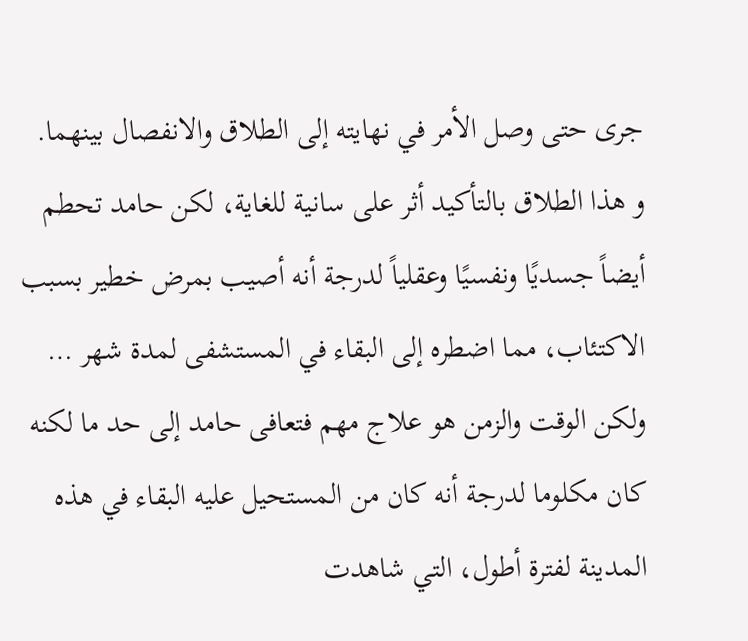جرى حتى وصل الأمر في نهايته إلى الطلاق والانفصال بينهما.
و هذا الطلاق بالتأكيد أثر على سانية للغاية، لكن حامد تحطم أيضاً جسديًا ونفسيًا وعقلياً لدرجة أنه أصيب بمرض خطير بسبب الاكتئاب، مما اضطره إلى البقاء في المستشفى لمدة شهر … ولكن الوقت والزمن هو علاج مهم فتعافى حامد إلى حد ما لكنه كان مكلوما لدرجة أنه كان من المستحيل عليه البقاء في هذه المدينة لفترة أطول، التي شاهدت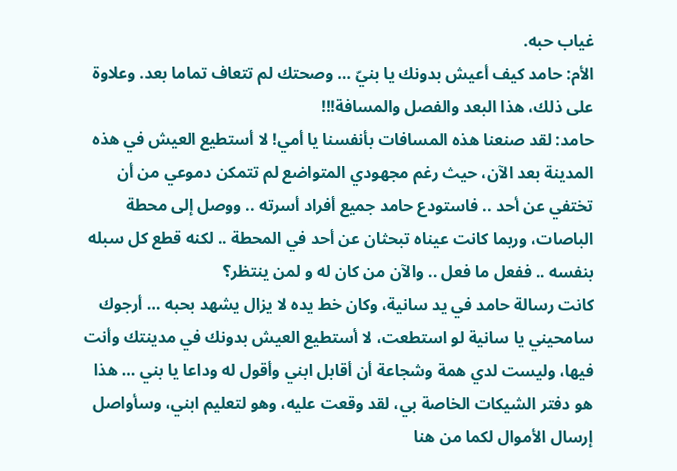غياب حبه.
الأم: حامد كيف أعيش بدونك يا بنيّ … وصحتك لم تتعاف تماما بعد. وعلاوة على ذلك، هذا البعد والفصل والمسافة!!!
حامد: لقد صنعنا هذه المسافات بأنفسنا يا أمي! لا أستطيع العيش في هذه المدينة بعد الآن، حيث رغم مجهودي المتواضع لم تتمكن دموعي من أن تختفي عن أحد .. فاستودع حامد جميع أفراد أسرته .. ووصل إلى محطة الباصات، وربما كانت عيناه تبحثان عن أحد في المحطة .. لكنه قطع كل سبله بنفسه .. ففعل ما فعل .. والآن من كان له و لمن ينتظر؟
كانت رسالة حامد في يد سانية، وكان خط يده لا يزال يشهد بحبه … أرجوك سامحيني يا سانية لو استطعت، لا أستطيع العيش بدونك في مدينتك وأنت فيها، وليست لدي همة وشجاعة أن أقابل ابني وأقول له وداعا يا بني … هذا هو دفتر الشيكات الخاصة بي، لقد وقعت عليه، وهو لتعليم ابني، وسأواصل إرسال الأموال لكما من هنا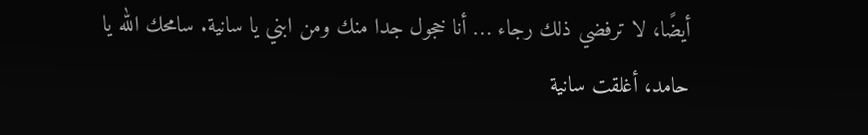أيضًا، لا ترفضي ذلك رجاء … أنا خجول جدا منك ومن ابني يا سانية. سامحك الله يا حامد، أغلقت سانية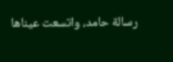رسالة حامد، واتسعت عيناها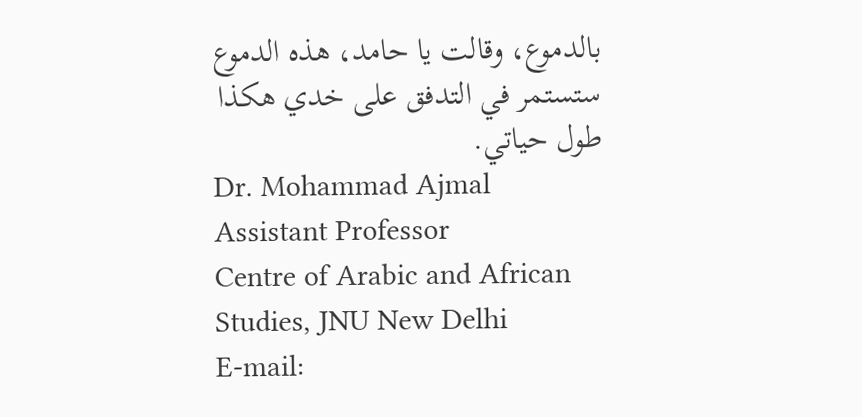بالدموع، وقالت يا حامد، هذه الدموع ستستمر في التدفق على خدي هكذا طول حياتي.
Dr. Mohammad Ajmal
Assistant Professor
Centre of Arabic and African Studies, JNU New Delhi
E-mail: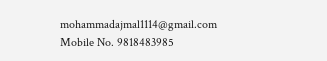mohammadajmal1114@gmail.com
Mobile No. 9818483985